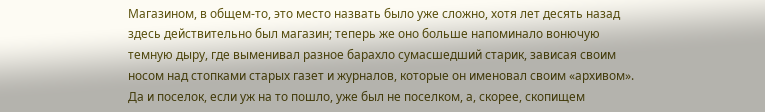Магазином, в общем-то, это место назвать было уже сложно, хотя лет десять назад здесь действительно был магазин; теперь же оно больше напоминало вонючую темную дыру, где выменивал разное барахло сумасшедший старик, зависая своим носом над стопками старых газет и журналов, которые он именовал своим «архивом». Да и поселок, если уж на то пошло, уже был не поселком, а, скорее, скопищем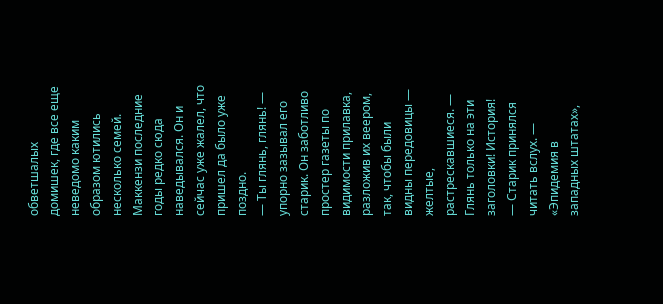обветшалых домишек, где все еще неведомо каким образом ютились несколько семей. Маккензи последние годы редко сюда наведывался. Он и сейчас уже жалел, что пришел да было уже поздно.
— Ты глянь, глянь! — упорно зазывал его старик. Он заботливо простер газеты по видимости прилавка, разложив их веером, так, чтобы были видны передовицы — желтые, растрескавшиеся. — Глянь только на эти заголовки! История! — Старик принялся читать вслух. — «Эпидемия в западных штатах»,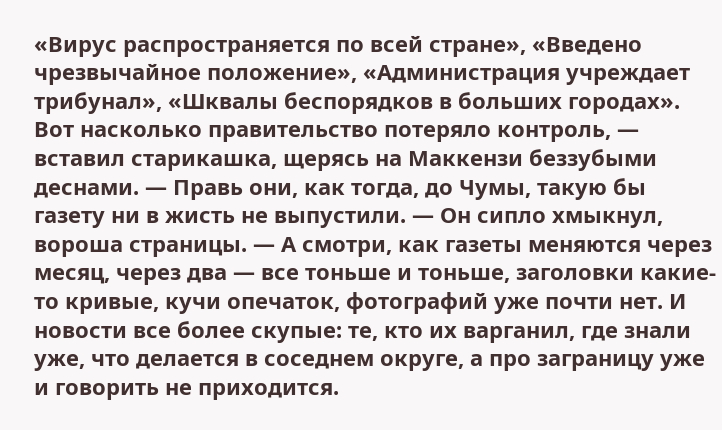«Вирус распространяется по всей стране», «Введено чрезвычайное положение», «Администрация учреждает трибунал», «Шквалы беспорядков в больших городах». Вот насколько правительство потеряло контроль, — вставил старикашка, щерясь на Маккензи беззубыми деснами. — Правь они, как тогда, до Чумы, такую бы газету ни в жисть не выпустили. — Он сипло хмыкнул, вороша страницы. — А смотри, как газеты меняются через месяц, через два — все тоньше и тоньше, заголовки какие-то кривые, кучи опечаток, фотографий уже почти нет. И новости все более скупые: те, кто их варганил, где знали уже, что делается в соседнем округе, а про заграницу уже и говорить не приходится.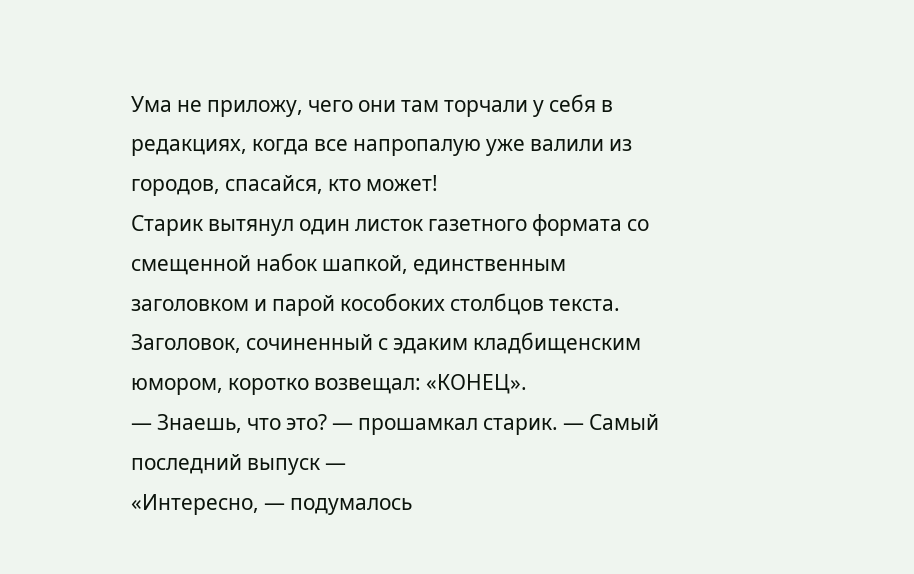Ума не приложу, чего они там торчали у себя в редакциях, когда все напропалую уже валили из городов, спасайся, кто может!
Старик вытянул один листок газетного формата со смещенной набок шапкой, единственным заголовком и парой кособоких столбцов текста. Заголовок, сочиненный с эдаким кладбищенским юмором, коротко возвещал: «КОНЕЦ».
— Знаешь, что это? — прошамкал старик. — Самый последний выпуск —
«Интересно, — подумалось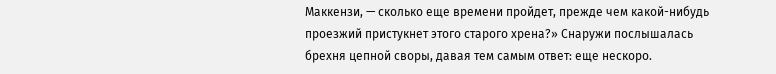Маккензи, — сколько еще времени пройдет, прежде чем какой-нибудь проезжий пристукнет этого старого хрена?» Снаружи послышалась брехня цепной своры, давая тем самым ответ: еще нескоро.